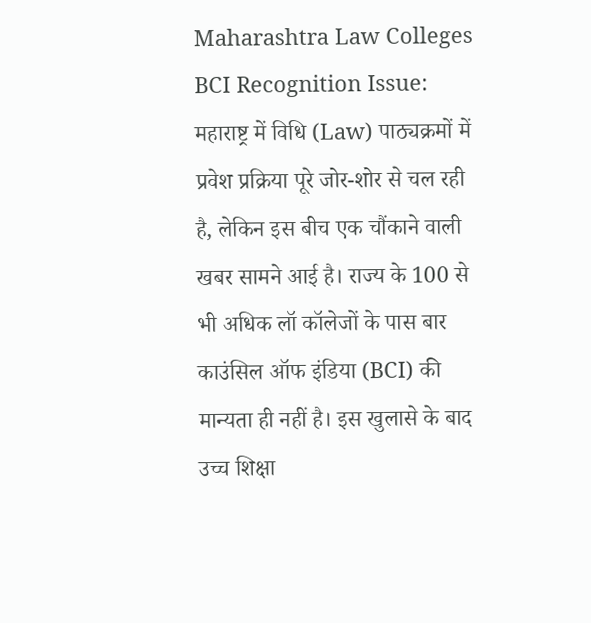Maharashtra Law Colleges BCI Recognition Issue: महाराष्ट्र में विधि (Law) पाठ्यक्रमों में प्रवेश प्रक्रिया पूरे जोर-शोर से चल रही है, लेकिन इस बीच एक चौंकाने वाली खबर सामने आई है। राज्य के 100 से भी अधिक लॉ कॉलेजों के पास बार काउंसिल ऑफ इंडिया (BCI) की मान्यता ही नहीं है। इस खुलासे के बाद उच्च शिक्षा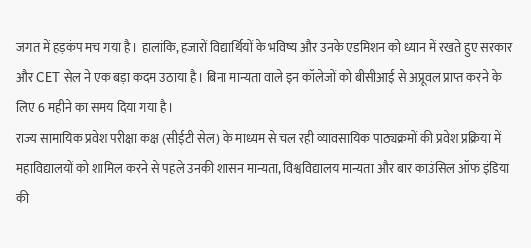जगत में हड़कंप मच गया है। हालांकि, हजारों विद्यार्थियों के भविष्य और उनके एडमिशन को ध्यान में रखते हुए सरकार और CET सेल ने एक बड़ा कदम उठाया है। बिना मान्यता वाले इन कॉलेजों को बीसीआई से अप्रूवल प्राप्त करने के लिए 6 महीने का समय दिया गया है।
राज्य सामायिक प्रवेश परीक्षा कक्ष (सीईटी सेल) के माध्यम से चल रही व्यावसायिक पाठ्यक्रमों की प्रवेश प्रक्रिया में महाविद्यालयों को शामिल करने से पहले उनकी शासन मान्यता, विश्वविद्यालय मान्यता और बार काउंसिल ऑफ इंडिया की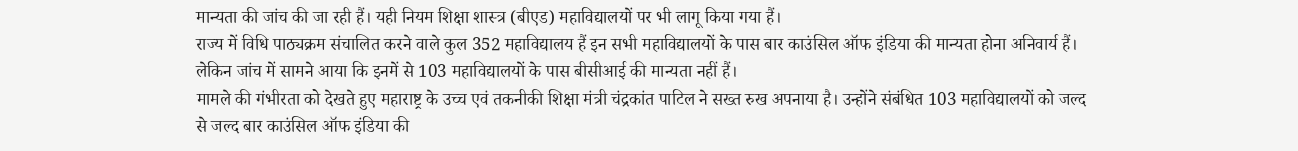मान्यता की जांच की जा रही हैं। यही नियम शिक्षा शास्त्र (बीएड) महाविद्यालयों पर भी लागू किया गया हैं।
राज्य में विधि पाठ्यक्रम संचालित करने वाले कुल 352 महाविद्यालय हैं इन सभी महाविद्यालयों के पास बार काउंसिल ऑफ इंडिया की मान्यता होना अनिवार्य हैं। लेकिन जांच में सामने आया कि इनमें से 103 महाविद्यालयों के पास बीसीआई की मान्यता नहीं हैं।
मामले की गंभीरता को देखते हुए महाराष्ट्र के उच्च एवं तकनीकी शिक्षा मंत्री चंद्रकांत पाटिल ने सख्त रुख अपनाया है। उन्होंने संबंधित 103 महाविद्यालयों को जल्द से जल्द बार काउंसिल ऑफ इंडिया की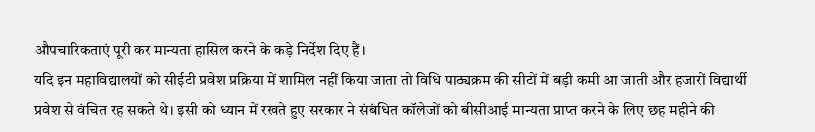औपचारिकताएं पूरी कर मान्यता हासिल करने के कड़े निर्देश दिए हैं।
यदि इन महाविद्यालयों को सीईटी प्रवेश प्रक्रिया में शामिल नहीं किया जाता तो विधि पाठ्यक्रम की सीटों में बड़ी कमी आ जाती और हजारों विद्यार्थी प्रवेश से वंचित रह सकते थे। इसी को ध्यान में रखते हुए सरकार ने संबंधित कॉलेजों को बीसीआई मान्यता प्राप्त करने के लिए छह महीने की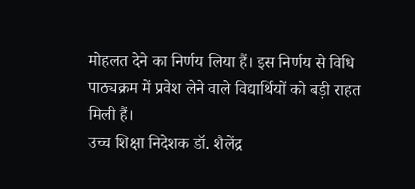मोहलत देने का निर्णय लिया हैं। इस निर्णय से विधि पाठ्यक्रम में प्रवेश लेने वाले विद्यार्थियों को बड़ी राहत मिली हैं।
उच्च शिक्षा निदेशक डॉ. शैलेंद्र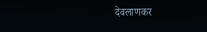देवलाणकर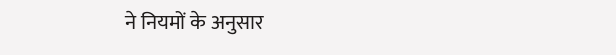ने नियमों के अनुसार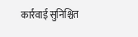कार्रवाई सुनिश्चित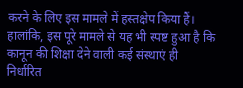करने के लिए इस मामले में हस्तक्षेप किया हैं। हालांकि, इस पूरे मामले से यह भी स्पष्ट हुआ है कि कानून की शिक्षा देने वाली कई संस्थाएं ही निर्धारित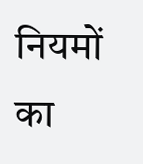नियमों का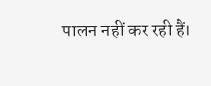पालन नहीं कर रही हैं।